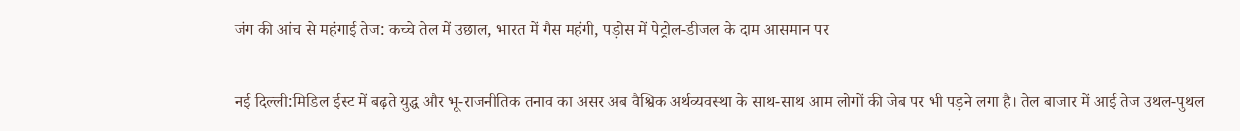जंग की आंच से महंगाई तेज: कच्चे तेल में उछाल, भारत में गैस महंगी, पड़ोस में पेट्रोल-डीजल के दाम आसमान पर

नई दिल्ली:मिडिल ईस्ट में बढ़ते युद्ध और भू-राजनीतिक तनाव का असर अब वैश्विक अर्थव्यवस्था के साथ-साथ आम लोगों की जेब पर भी पड़ने लगा है। तेल बाजार में आई तेज उथल-पुथल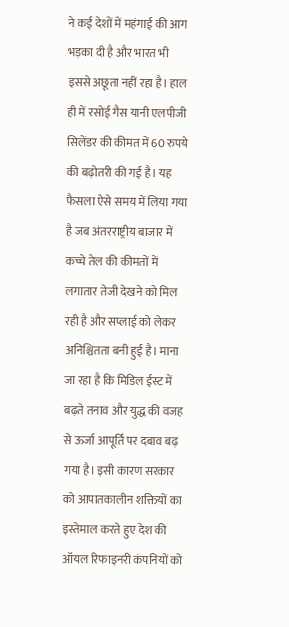ने कई देशों में महंगाई की आग भड़का दी है और भारत भी इससे अछूता नहीं रहा है। हाल ही में रसोई गैस यानी एलपीजी सिलेंडर की कीमत में 60 रुपये की बढ़ोतरी की गई है। यह फैसला ऐसे समय में लिया गया है जब अंतरराष्ट्रीय बाजार में कच्चे तेल की कीमतों में लगातार तेजी देखने को मिल रही है और सप्लाई को लेकर अनिश्चितता बनी हुई है। माना जा रहा है कि मिडिल ईस्ट में बढ़ते तनाव और युद्ध की वजह से ऊर्जा आपूर्ति पर दबाव बढ़ गया है। इसी कारण सरकार को आपातकालीन शक्तियों का इस्तेमाल करते हुए देश की ऑयल रिफाइनरी कंपनियों को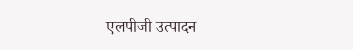एलपीजी उत्पादन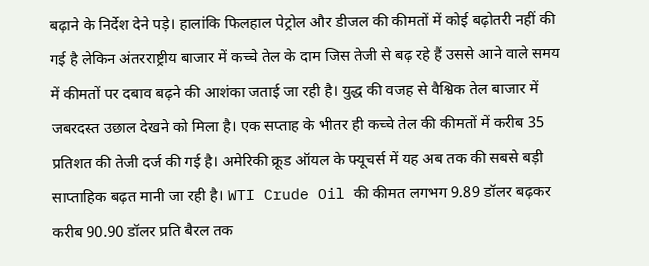बढ़ाने के निर्देश देने पड़े। हालांकि फिलहाल पेट्रोल और डीजल की कीमतों में कोई बढ़ोतरी नहीं की गई है लेकिन अंतरराष्ट्रीय बाजार में कच्चे तेल के दाम जिस तेजी से बढ़ रहे हैं उससे आने वाले समय में कीमतों पर दबाव बढ़ने की आशंका जताई जा रही है। युद्ध की वजह से वैश्विक तेल बाजार में जबरदस्त उछाल देखने को मिला है। एक सप्ताह के भीतर ही कच्चे तेल की कीमतों में करीब 35 प्रतिशत की तेजी दर्ज की गई है। अमेरिकी क्रूड ऑयल के फ्यूचर्स में यह अब तक की सबसे बड़ी साप्ताहिक बढ़त मानी जा रही है। WTI Crude Oil की कीमत लगभग 9.89 डॉलर बढ़कर करीब 90.90 डॉलर प्रति बैरल तक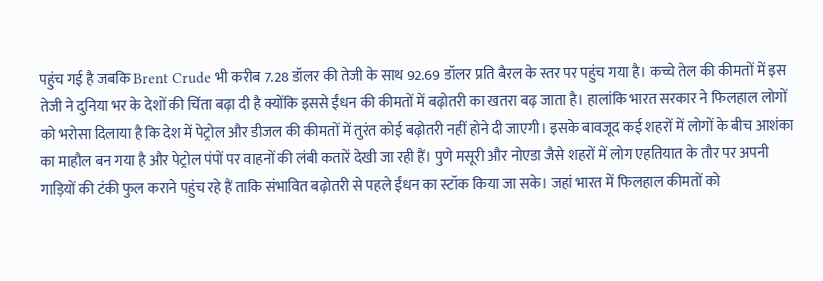पहुंच गई है जबकि Brent Crude भी करीब 7.28 डॉलर की तेजी के साथ 92.69 डॉलर प्रति बैरल के स्तर पर पहुंच गया है। कच्चे तेल की कीमतों में इस तेजी ने दुनिया भर के देशों की चिंता बढ़ा दी है क्योंकि इससे ईंधन की कीमतों में बढ़ोतरी का खतरा बढ़ जाता है। हालांकि भारत सरकार ने फिलहाल लोगों को भरोसा दिलाया है कि देश में पेट्रोल और डीजल की कीमतों में तुरंत कोई बढ़ोतरी नहीं होने दी जाएगी। इसके बावजूद कई शहरों में लोगों के बीच आशंका का माहौल बन गया है और पेट्रोल पंपों पर वाहनों की लंबी कतारें देखी जा रही हैं। पुणे मसूरी और नोएडा जैसे शहरों में लोग एहतियात के तौर पर अपनी गाड़ियों की टंकी फुल कराने पहुंच रहे हैं ताकि संभावित बढ़ोतरी से पहले ईंधन का स्टॉक किया जा सके। जहां भारत में फिलहाल कीमतों को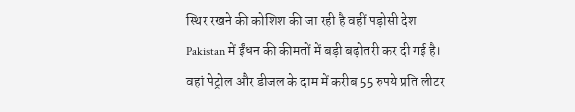स्थिर रखने की कोशिश की जा रही है वहीं पड़ोसी देश Pakistan में ईंधन की कीमतों में बड़ी बढ़ोतरी कर दी गई है। वहां पेट्रोल और डीजल के दाम में करीब 55 रुपये प्रति लीटर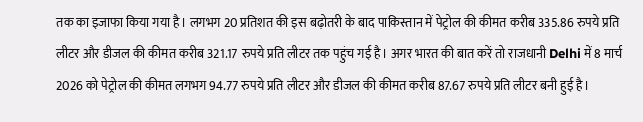तक का इजाफा किया गया है। लगभग 20 प्रतिशत की इस बढ़ोतरी के बाद पाकिस्तान में पेट्रोल की कीमत करीब 335.86 रुपये प्रति लीटर और डीजल की कीमत करीब 321.17 रुपये प्रति लीटर तक पहुंच गई है। अगर भारत की बात करें तो राजधानी Delhi में 8 मार्च 2026 को पेट्रोल की कीमत लगभग 94.77 रुपये प्रति लीटर और डीजल की कीमत करीब 87.67 रुपये प्रति लीटर बनी हुई है।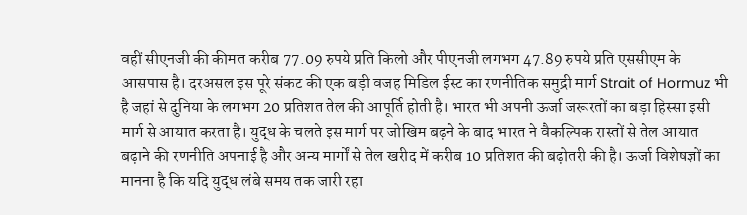वहीं सीएनजी की कीमत करीब 77.09 रुपये प्रति किलो और पीएनजी लगभग 47.89 रुपये प्रति एससीएम के आसपास है। दरअसल इस पूरे संकट की एक बड़ी वजह मिडिल ईस्ट का रणनीतिक समुद्री मार्ग Strait of Hormuz भी है जहां से दुनिया के लगभग 20 प्रतिशत तेल की आपूर्ति होती है। भारत भी अपनी ऊर्जा जरूरतों का बड़ा हिस्सा इसी मार्ग से आयात करता है। युद्ध के चलते इस मार्ग पर जोखिम बढ़ने के बाद भारत ने वैकल्पिक रास्तों से तेल आयात बढ़ाने की रणनीति अपनाई है और अन्य मार्गों से तेल खरीद में करीब 10 प्रतिशत की बढ़ोतरी की है। ऊर्जा विशेषज्ञों का मानना है कि यदि युद्ध लंबे समय तक जारी रहा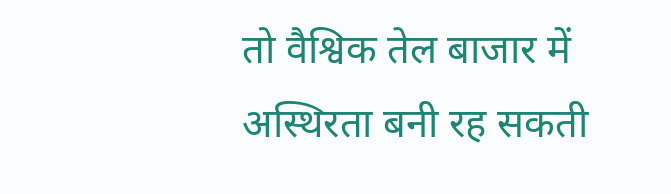तो वैश्विक तेल बाजार में अस्थिरता बनी रह सकती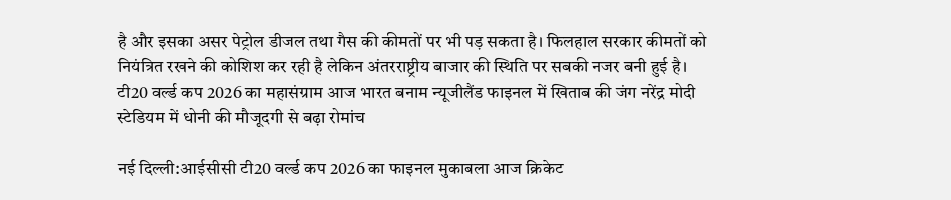है और इसका असर पेट्रोल डीजल तथा गैस की कीमतों पर भी पड़ सकता है। फिलहाल सरकार कीमतों को नियंत्रित रखने की कोशिश कर रही है लेकिन अंतरराष्ट्रीय बाजार की स्थिति पर सबकी नजर बनी हुई है।
टी20 वर्ल्ड कप 2026 का महासंग्राम आज भारत बनाम न्यूजीलैंड फाइनल में खिताब की जंग नरेंद्र मोदी स्टेडियम में धोनी की मौजूदगी से बढ़ा रोमांच

नई दिल्ली:आईसीसी टी20 वर्ल्ड कप 2026 का फाइनल मुकाबला आज क्रिकेट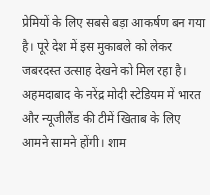प्रेमियों के लिए सबसे बड़ा आकर्षण बन गया है। पूरे देश में इस मुकाबले को लेकर जबरदस्त उत्साह देखने को मिल रहा है। अहमदाबाद के नरेंद्र मोदी स्टेडियम में भारत और न्यूजीलैंड की टीमें खिताब के लिए आमने सामने होंगी। शाम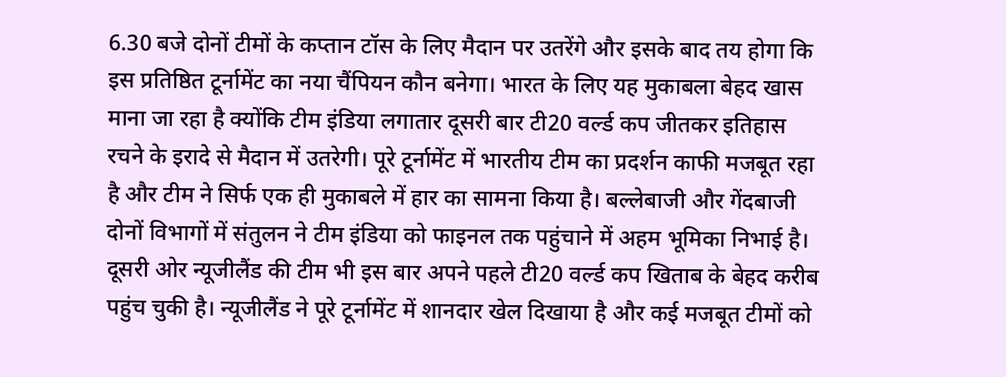6.30 बजे दोनों टीमों के कप्तान टॉस के लिए मैदान पर उतरेंगे और इसके बाद तय होगा कि इस प्रतिष्ठित टूर्नामेंट का नया चैंपियन कौन बनेगा। भारत के लिए यह मुकाबला बेहद खास माना जा रहा है क्योंकि टीम इंडिया लगातार दूसरी बार टी20 वर्ल्ड कप जीतकर इतिहास रचने के इरादे से मैदान में उतरेगी। पूरे टूर्नामेंट में भारतीय टीम का प्रदर्शन काफी मजबूत रहा है और टीम ने सिर्फ एक ही मुकाबले में हार का सामना किया है। बल्लेबाजी और गेंदबाजी दोनों विभागों में संतुलन ने टीम इंडिया को फाइनल तक पहुंचाने में अहम भूमिका निभाई है। दूसरी ओर न्यूजीलैंड की टीम भी इस बार अपने पहले टी20 वर्ल्ड कप खिताब के बेहद करीब पहुंच चुकी है। न्यूजीलैंड ने पूरे टूर्नामेंट में शानदार खेल दिखाया है और कई मजबूत टीमों को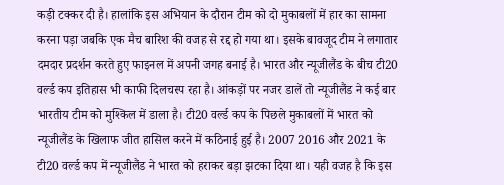कड़ी टक्कर दी है। हालांकि इस अभियान के दौरान टीम को दो मुकाबलों में हार का सामना करना पड़ा जबकि एक मैच बारिश की वजह से रद्द हो गया था। इसके बावजूद टीम ने लगातार दमदार प्रदर्शन करते हुए फाइनल में अपनी जगह बनाई है। भारत और न्यूजीलैंड के बीच टी20 वर्ल्ड कप इतिहास भी काफी दिलचस्प रहा है। आंकड़ों पर नजर डालें तो न्यूजीलैंड ने कई बार भारतीय टीम को मुश्किल में डाला है। टी20 वर्ल्ड कप के पिछले मुकाबलों में भारत को न्यूजीलैंड के खिलाफ जीत हासिल करने में कठिनाई हुई है। 2007 2016 और 2021 के टी20 वर्ल्ड कप में न्यूजीलैंड ने भारत को हराकर बड़ा झटका दिया था। यही वजह है कि इस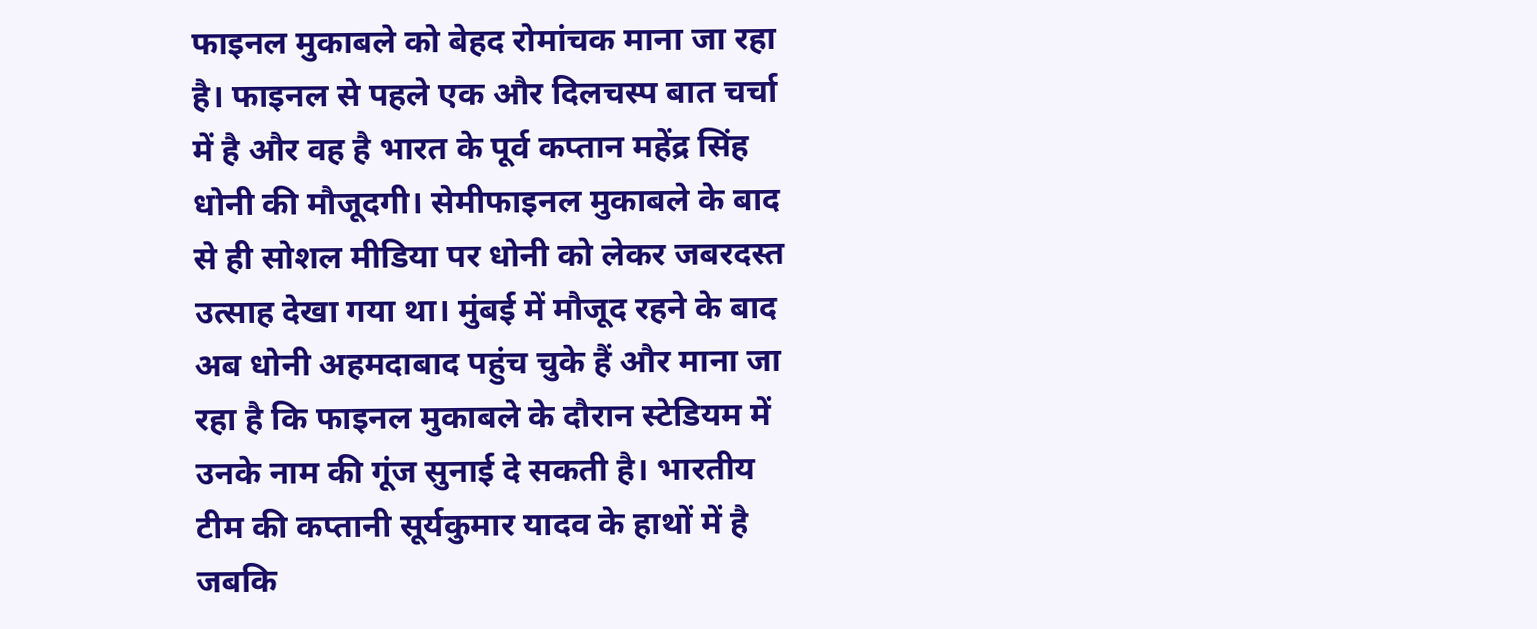फाइनल मुकाबले को बेहद रोमांचक माना जा रहा है। फाइनल से पहले एक और दिलचस्प बात चर्चा में है और वह है भारत के पूर्व कप्तान महेंद्र सिंह धोनी की मौजूदगी। सेमीफाइनल मुकाबले के बाद से ही सोशल मीडिया पर धोनी को लेकर जबरदस्त उत्साह देखा गया था। मुंबई में मौजूद रहने के बाद अब धोनी अहमदाबाद पहुंच चुके हैं और माना जा रहा है कि फाइनल मुकाबले के दौरान स्टेडियम में उनके नाम की गूंज सुनाई दे सकती है। भारतीय टीम की कप्तानी सूर्यकुमार यादव के हाथों में है जबकि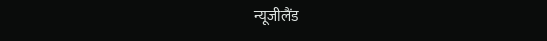न्यूजीलैंड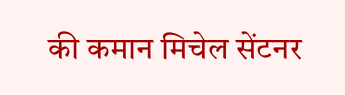की कमान मिचेल सेंटनर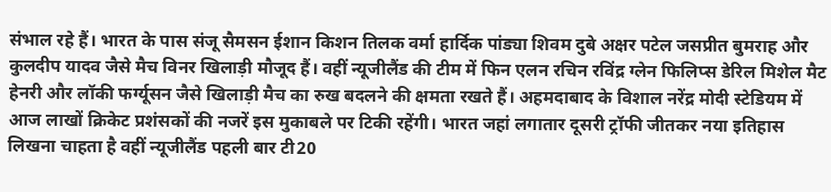संभाल रहे हैं। भारत के पास संजू सैमसन ईशान किशन तिलक वर्मा हार्दिक पांड्या शिवम दुबे अक्षर पटेल जसप्रीत बुमराह और कुलदीप यादव जैसे मैच विनर खिलाड़ी मौजूद हैं। वहीं न्यूजीलैंड की टीम में फिन एलन रचिन रविंद्र ग्लेन फिलिप्स डेरिल मिशेल मैट हेनरी और लॉकी फर्ग्यूसन जैसे खिलाड़ी मैच का रुख बदलने की क्षमता रखते हैं। अहमदाबाद के विशाल नरेंद्र मोदी स्टेडियम में आज लाखों क्रिकेट प्रशंसकों की नजरें इस मुकाबले पर टिकी रहेंगी। भारत जहां लगातार दूसरी ट्रॉफी जीतकर नया इतिहास लिखना चाहता है वहीं न्यूजीलैंड पहली बार टी20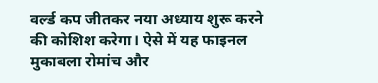वर्ल्ड कप जीतकर नया अध्याय शुरू करने की कोशिश करेगा। ऐसे में यह फाइनल मुकाबला रोमांच और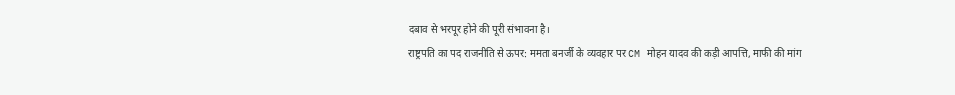दबाव से भरपूर होने की पूरी संभावना है।
राष्ट्रपति का पद राजनीति से ऊपर: ममता बनर्जी के व्यवहार पर CM मोहन यादव की कड़ी आपत्ति, माफी की मांग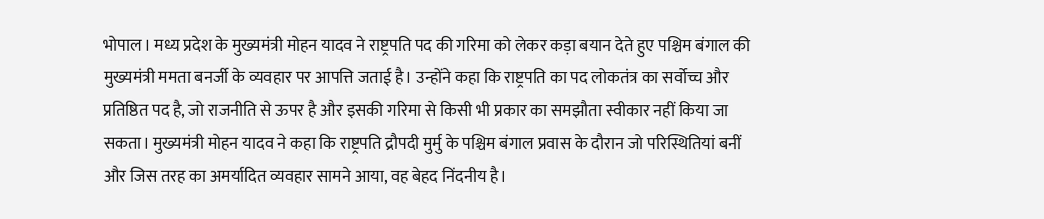भोपाल। मध्य प्रदेश के मुख्यमंत्री मोहन यादव ने राष्ट्रपति पद की गरिमा को लेकर कड़ा बयान देते हुए पश्चिम बंगाल की मुख्यमंत्री ममता बनर्जी के व्यवहार पर आपत्ति जताई है। उन्होंने कहा कि राष्ट्रपति का पद लोकतंत्र का सर्वोच्च और प्रतिष्ठित पद है, जो राजनीति से ऊपर है और इसकी गरिमा से किसी भी प्रकार का समझौता स्वीकार नहीं किया जा सकता। मुख्यमंत्री मोहन यादव ने कहा कि राष्ट्रपति द्रौपदी मुर्मु के पश्चिम बंगाल प्रवास के दौरान जो परिस्थितियां बनीं और जिस तरह का अमर्यादित व्यवहार सामने आया, वह बेहद निंदनीय है।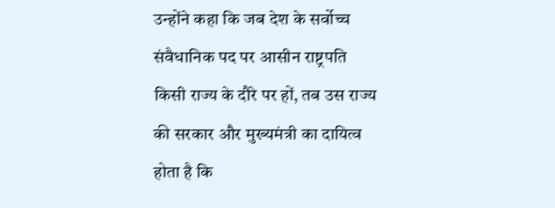उन्होंने कहा कि जब देश के सर्वोच्च संवैधानिक पद पर आसीन राष्ट्रपति किसी राज्य के दौरे पर हों, तब उस राज्य की सरकार और मुख्यमंत्री का दायित्व होता है कि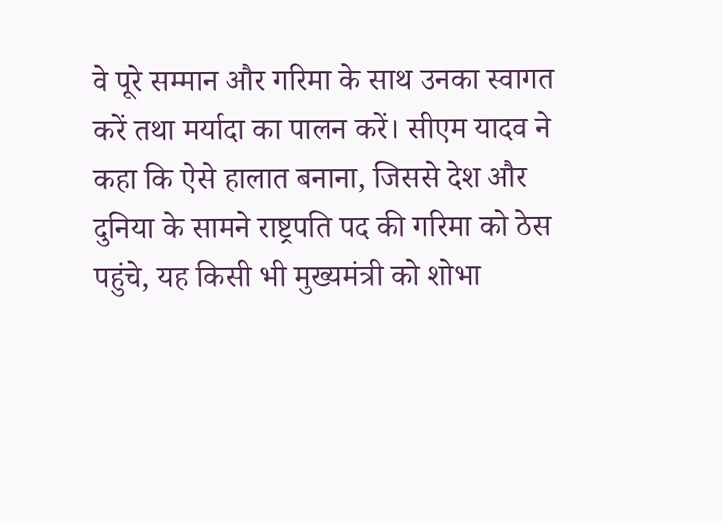वे पूरे सम्मान और गरिमा के साथ उनका स्वागत करें तथा मर्यादा का पालन करें। सीएम यादव ने कहा कि ऐसे हालात बनाना, जिससे देश और दुनिया के सामने राष्ट्रपति पद की गरिमा को ठेस पहुंचे, यह किसी भी मुख्यमंत्री को शोभा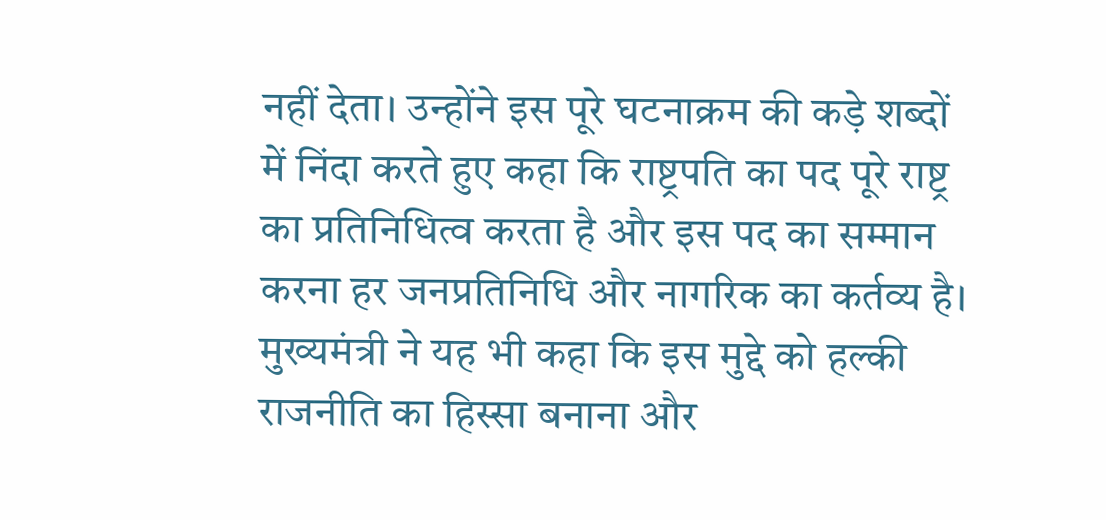नहीं देता। उन्होंने इस पूरे घटनाक्रम की कड़े शब्दों में निंदा करते हुए कहा कि राष्ट्रपति का पद पूरे राष्ट्र का प्रतिनिधित्व करता है और इस पद का सम्मान करना हर जनप्रतिनिधि और नागरिक का कर्तव्य है। मुख्यमंत्री ने यह भी कहा कि इस मुद्दे को हल्की राजनीति का हिस्सा बनाना और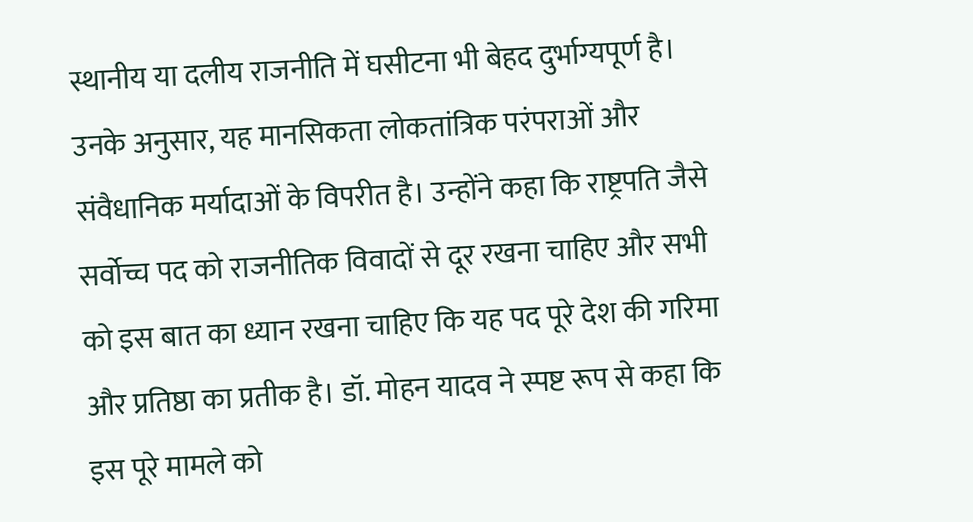स्थानीय या दलीय राजनीति में घसीटना भी बेहद दुर्भाग्यपूर्ण है। उनके अनुसार, यह मानसिकता लोकतांत्रिक परंपराओं और संवैधानिक मर्यादाओं के विपरीत है। उन्होंने कहा कि राष्ट्रपति जैसे सर्वोच्च पद को राजनीतिक विवादों से दूर रखना चाहिए और सभी को इस बात का ध्यान रखना चाहिए कि यह पद पूरे देश की गरिमा और प्रतिष्ठा का प्रतीक है। डॉ. मोहन यादव ने स्पष्ट रूप से कहा कि इस पूरे मामले को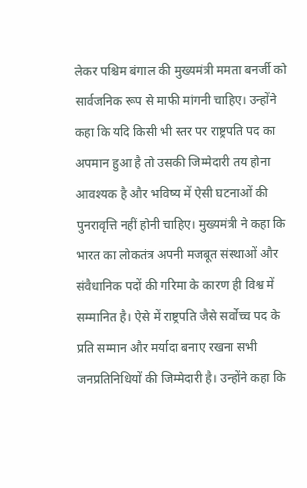लेकर पश्चिम बंगाल की मुख्यमंत्री ममता बनर्जी को सार्वजनिक रूप से माफी मांगनी चाहिए। उन्होंने कहा कि यदि किसी भी स्तर पर राष्ट्रपति पद का अपमान हुआ है तो उसकी जिम्मेदारी तय होना आवश्यक है और भविष्य में ऐसी घटनाओं की पुनरावृत्ति नहीं होनी चाहिए। मुख्यमंत्री ने कहा कि भारत का लोकतंत्र अपनी मजबूत संस्थाओं और संवैधानिक पदों की गरिमा के कारण ही विश्व में सम्मानित है। ऐसे में राष्ट्रपति जैसे सर्वोच्च पद के प्रति सम्मान और मर्यादा बनाए रखना सभी जनप्रतिनिधियों की जिम्मेदारी है। उन्होंने कहा कि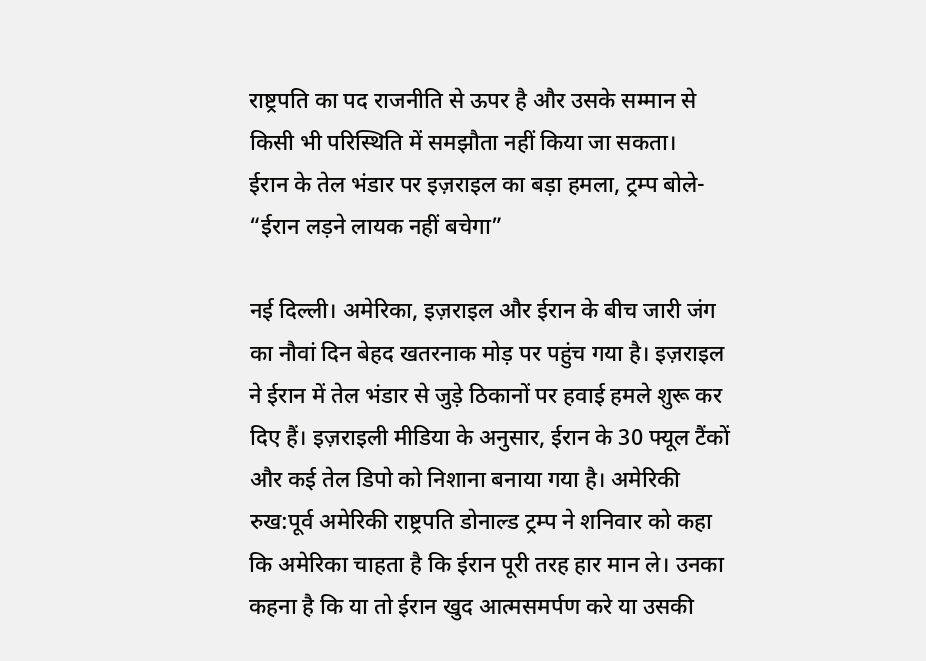राष्ट्रपति का पद राजनीति से ऊपर है और उसके सम्मान से किसी भी परिस्थिति में समझौता नहीं किया जा सकता।
ईरान के तेल भंडार पर इज़राइल का बड़ा हमला, ट्रम्प बोले- “ईरान लड़ने लायक नहीं बचेगा”

नई दिल्ली। अमेरिका, इज़राइल और ईरान के बीच जारी जंग का नौवां दिन बेहद खतरनाक मोड़ पर पहुंच गया है। इज़राइल ने ईरान में तेल भंडार से जुड़े ठिकानों पर हवाई हमले शुरू कर दिए हैं। इज़राइली मीडिया के अनुसार, ईरान के 30 फ्यूल टैंकों और कई तेल डिपो को निशाना बनाया गया है। अमेरिकी रुख:पूर्व अमेरिकी राष्ट्रपति डोनाल्ड ट्रम्प ने शनिवार को कहा कि अमेरिका चाहता है कि ईरान पूरी तरह हार मान ले। उनका कहना है कि या तो ईरान खुद आत्मसमर्पण करे या उसकी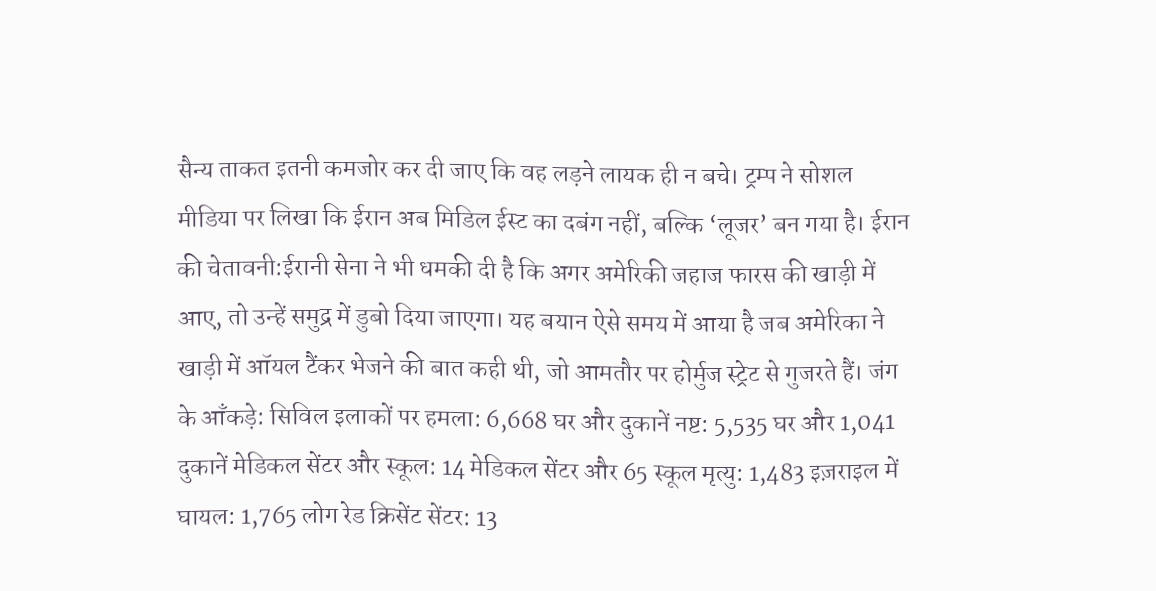सैन्य ताकत इतनी कमजोर कर दी जाए कि वह लड़ने लायक ही न बचे। ट्रम्प ने सोशल मीडिया पर लिखा कि ईरान अब मिडिल ईस्ट का दबंग नहीं, बल्कि ‘लूजर’ बन गया है। ईरान की चेतावनी:ईरानी सेना ने भी धमकी दी है कि अगर अमेरिकी जहाज फारस की खाड़ी में आए, तो उन्हें समुद्र में डुबो दिया जाएगा। यह बयान ऐसे समय में आया है जब अमेरिका ने खाड़ी में ऑयल टैंकर भेजने की बात कही थी, जो आमतौर पर होर्मुज स्ट्रेट से गुजरते हैं। जंग के आँकड़े: सिविल इलाकों पर हमला: 6,668 घर और दुकानें नष्ट: 5,535 घर और 1,041 दुकानें मेडिकल सेंटर और स्कूल: 14 मेडिकल सेंटर और 65 स्कूल मृत्यु: 1,483 इज़राइल में घायल: 1,765 लोग रेड क्रिसेंट सेंटर: 13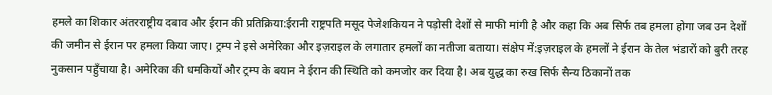हमले का शिकार अंतरराष्ट्रीय दबाव और ईरान की प्रतिक्रिया:ईरानी राष्ट्रपति मसूद पेजेशकियन ने पड़ोसी देशों से माफी मांगी है और कहा कि अब सिर्फ तब हमला होगा जब उन देशों की जमीन से ईरान पर हमला किया जाए। ट्रम्प ने इसे अमेरिका और इज़राइल के लगातार हमलों का नतीजा बताया। संक्षेप में:इज़राइल के हमलों ने ईरान के तेल भंडारों को बुरी तरह नुकसान पहुँचाया है। अमेरिका की धमकियों और ट्रम्प के बयान ने ईरान की स्थिति को कमजोर कर दिया है। अब युद्ध का रुख सिर्फ सैन्य ठिकानों तक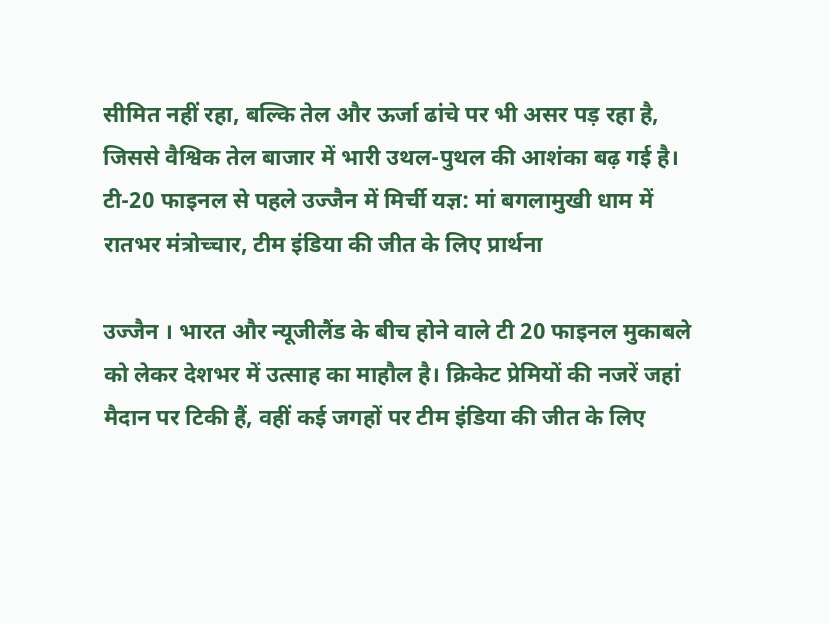सीमित नहीं रहा, बल्कि तेल और ऊर्जा ढांचे पर भी असर पड़ रहा है, जिससे वैश्विक तेल बाजार में भारी उथल-पुथल की आशंका बढ़ गई है।
टी-20 फाइनल से पहले उज्जैन में मिर्ची यज्ञ: मां बगलामुखी धाम में रातभर मंत्रोच्चार, टीम इंडिया की जीत के लिए प्रार्थना

उज्जैन । भारत और न्यूजीलैंड के बीच होने वाले टी 20 फाइनल मुकाबले को लेकर देशभर में उत्साह का माहौल है। क्रिकेट प्रेमियों की नजरें जहां मैदान पर टिकी हैं, वहीं कई जगहों पर टीम इंडिया की जीत के लिए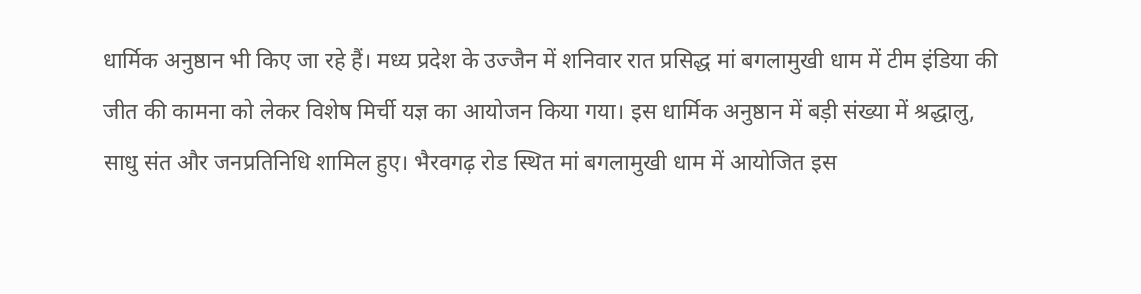धार्मिक अनुष्ठान भी किए जा रहे हैं। मध्य प्रदेश के उज्जैन में शनिवार रात प्रसिद्ध मां बगलामुखी धाम में टीम इंडिया की जीत की कामना को लेकर विशेष मिर्ची यज्ञ का आयोजन किया गया। इस धार्मिक अनुष्ठान में बड़ी संख्या में श्रद्धालु, साधु संत और जनप्रतिनिधि शामिल हुए। भैरवगढ़ रोड स्थित मां बगलामुखी धाम में आयोजित इस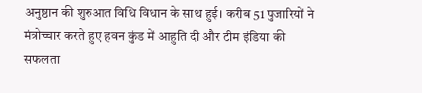अनुष्ठान की शुरुआत विधि विधान के साथ हुई। करीब 51 पुजारियों ने मंत्रोच्चार करते हुए हवन कुंड में आहुति दी और टीम इंडिया की सफलता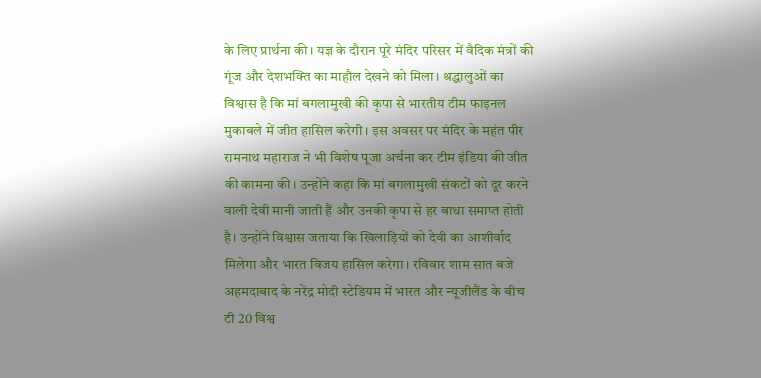के लिए प्रार्थना की। यज्ञ के दौरान पूरे मंदिर परिसर में वैदिक मंत्रों की गूंज और देशभक्ति का माहौल देखने को मिला। श्रद्धालुओं का विश्वास है कि मां बगलामुखी की कृपा से भारतीय टीम फाइनल मुकाबले में जीत हासिल करेगी। इस अवसर पर मंदिर के महंत पीर रामनाथ महाराज ने भी विशेष पूजा अर्चना कर टीम इंडिया की जीत की कामना की। उन्होंने कहा कि मां बगलामुखी संकटों को दूर करने वाली देवी मानी जाती हैं और उनकी कृपा से हर बाधा समाप्त होती है। उन्होंने विश्वास जताया कि खिलाड़ियों को देवी का आशीर्वाद मिलेगा और भारत विजय हासिल करेगा। रविवार शाम सात बजे अहमदाबाद के नरेंद्र मोदी स्टेडियम में भारत और न्यूजीलैंड के बीच टी 20 विश्व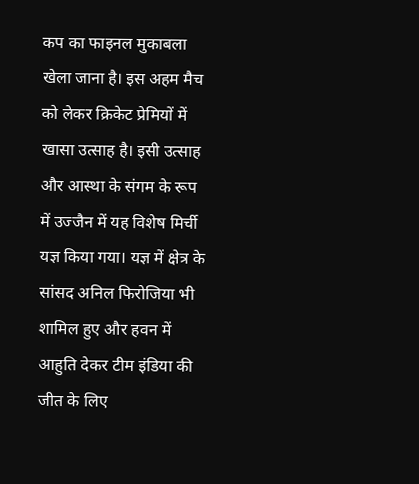कप का फाइनल मुकाबला खेला जाना है। इस अहम मैच को लेकर क्रिकेट प्रेमियों में खासा उत्साह है। इसी उत्साह और आस्था के संगम के रूप में उज्जैन में यह विशेष मिर्ची यज्ञ किया गया। यज्ञ में क्षेत्र के सांसद अनिल फिरोजिया भी शामिल हुए और हवन में आहुति देकर टीम इंडिया की जीत के लिए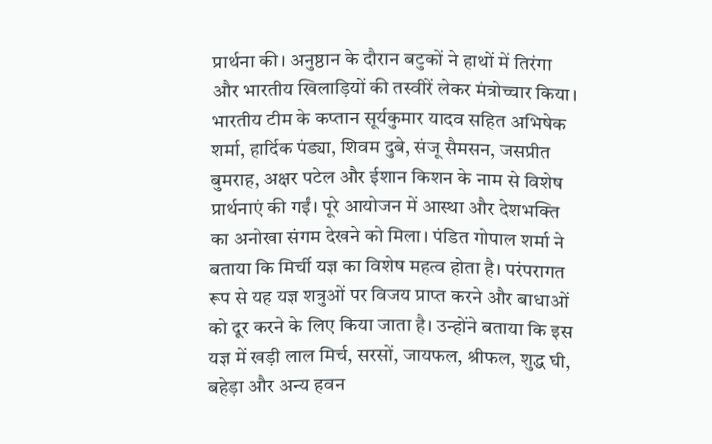प्रार्थना की। अनुष्ठान के दौरान बटुकों ने हाथों में तिरंगा और भारतीय खिलाड़ियों की तस्वीरें लेकर मंत्रोच्चार किया। भारतीय टीम के कप्तान सूर्यकुमार यादव सहित अभिषेक शर्मा, हार्दिक पंड्या, शिवम दुबे, संजू सैमसन, जसप्रीत बुमराह, अक्षर पटेल और ईशान किशन के नाम से विशेष प्रार्थनाएं की गईं। पूरे आयोजन में आस्था और देशभक्ति का अनोखा संगम देखने को मिला। पंडित गोपाल शर्मा ने बताया कि मिर्ची यज्ञ का विशेष महत्व होता है। परंपरागत रूप से यह यज्ञ शत्रुओं पर विजय प्राप्त करने और बाधाओं को दूर करने के लिए किया जाता है। उन्होंने बताया कि इस यज्ञ में खड़ी लाल मिर्च, सरसों, जायफल, श्रीफल, शुद्ध घी, बहेड़ा और अन्य हवन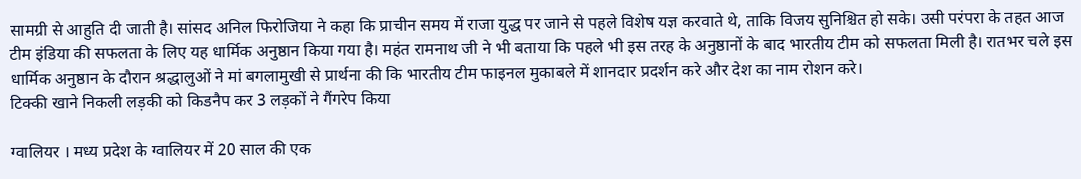सामग्री से आहुति दी जाती है। सांसद अनिल फिरोजिया ने कहा कि प्राचीन समय में राजा युद्ध पर जाने से पहले विशेष यज्ञ करवाते थे, ताकि विजय सुनिश्चित हो सके। उसी परंपरा के तहत आज टीम इंडिया की सफलता के लिए यह धार्मिक अनुष्ठान किया गया है। महंत रामनाथ जी ने भी बताया कि पहले भी इस तरह के अनुष्ठानों के बाद भारतीय टीम को सफलता मिली है। रातभर चले इस धार्मिक अनुष्ठान के दौरान श्रद्धालुओं ने मां बगलामुखी से प्रार्थना की कि भारतीय टीम फाइनल मुकाबले में शानदार प्रदर्शन करे और देश का नाम रोशन करे।
टिक्की खाने निकली लड़की को किडनैप कर 3 लड़कों ने गैंगरेप किया

ग्वालियर । मध्य प्रदेश के ग्वालियर में 20 साल की एक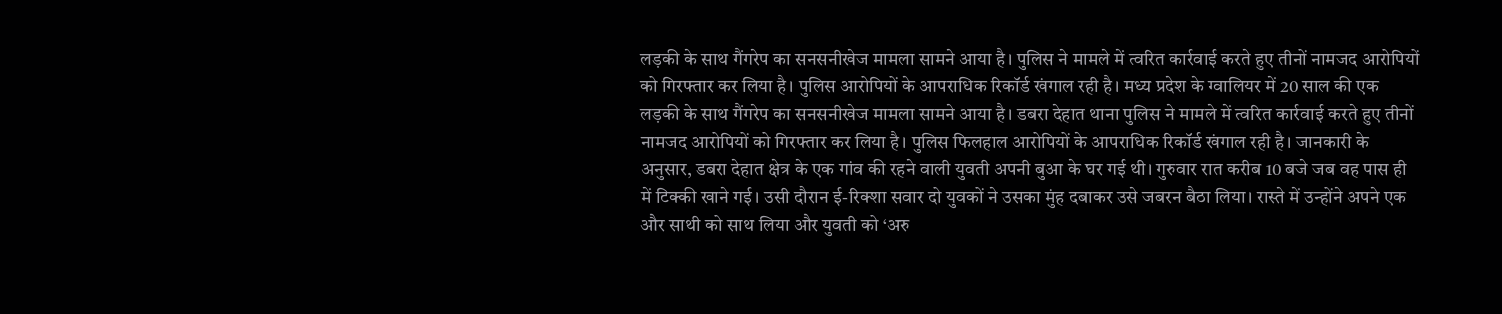लड़की के साथ गैंगरेप का सनसनीखेज मामला सामने आया है। पुलिस ने मामले में त्वरित कार्रवाई करते हुए तीनों नामजद आरोपियों को गिरफ्तार कर लिया है। पुलिस आरोपियों के आपराधिक रिकॉर्ड खंगाल रही है। मध्य प्रदेश के ग्वालियर में 20 साल की एक लड़की के साथ गैंगरेप का सनसनीखेज मामला सामने आया है। डबरा देहात थाना पुलिस ने मामले में त्वरित कार्रवाई करते हुए तीनों नामजद आरोपियों को गिरफ्तार कर लिया है। पुलिस फिलहाल आरोपियों के आपराधिक रिकॉर्ड खंगाल रही है। जानकारी के अनुसार, डबरा देहात क्षेत्र के एक गांव की रहने वाली युवती अपनी बुआ के घर गई थी। गुरुवार रात करीब 10 बजे जब वह पास ही में टिक्की खाने गई। उसी दौरान ई-रिक्शा सवार दो युवकों ने उसका मुंह दबाकर उसे जबरन बैठा लिया। रास्ते में उन्होंने अपने एक और साथी को साथ लिया और युवती को ‘अरु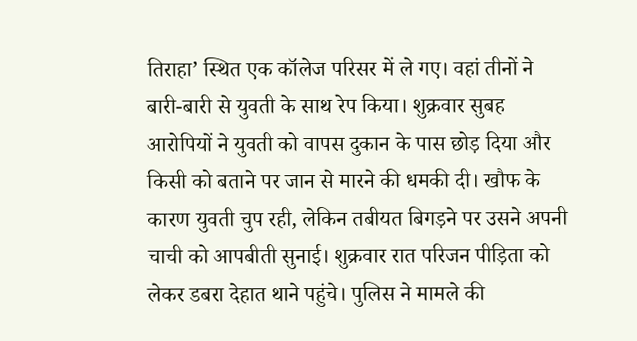तिराहा’ स्थित एक कॉलेज परिसर में ले गए। वहां तीनों ने बारी-बारी से युवती के साथ रेप किया। शुक्रवार सुबह आरोपियों ने युवती को वापस दुकान के पास छोड़ दिया और किसी को बताने पर जान से मारने की धमकी दी। खौफ के कारण युवती चुप रही, लेकिन तबीयत बिगड़ने पर उसने अपनी चाची को आपबीती सुनाई। शुक्रवार रात परिजन पीड़िता को लेकर डबरा देहात थाने पहुंचे। पुलिस ने मामले की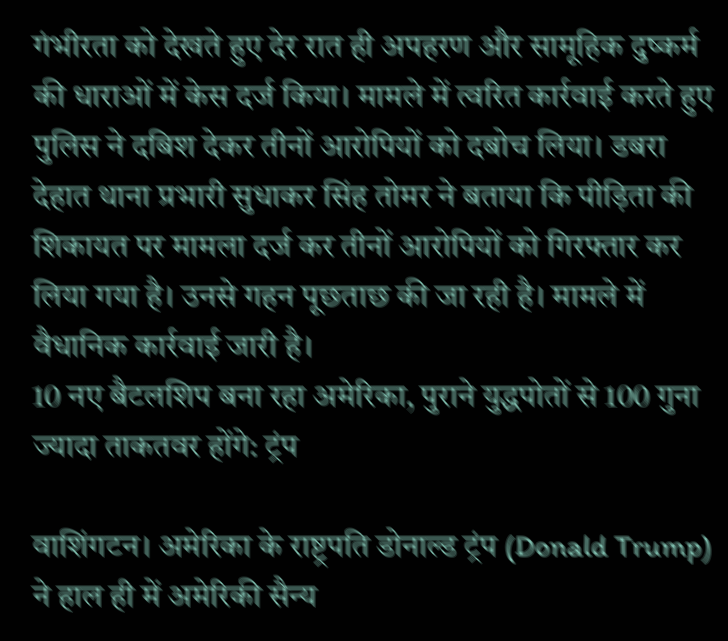गंभीरता को देखते हुए देर रात ही अपहरण और सामूहिक दुष्कर्म की धाराओं में केस दर्ज किया। मामले में त्वरित कार्रवाई करते हुए पुलिस ने दबिश देकर तीनों आरोपियों को दबोच लिया। डबरा देहात थाना प्रभारी सुधाकर सिंह तोमर ने बताया कि पीड़िता की शिकायत पर मामला दर्ज कर तीनों आरोपियों को गिरफ्तार कर लिया गया है। उनसे गहन पूछताछ की जा रही है। मामले में वैधानिक कार्रवाई जारी है।
10 नए बैटलशिप बना रहा अमेरिका, पुराने युद्धपोतों से 100 गुना ज्यादा ताकतवर होंगे: ट्रंप

वाशिंगटन। अमेरिका के राष्ट्रपति डोनाल्ड ट्रंप (Donald Trump) ने हाल ही में अमेरिकी सैन्य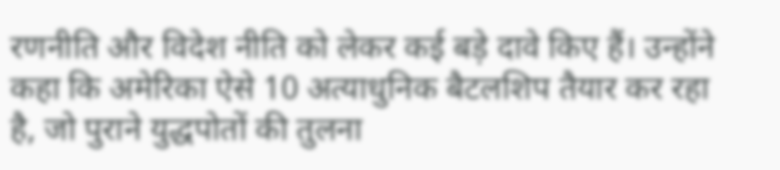रणनीति और विदेश नीति को लेकर कई बड़े दावे किए हैं। उन्होंने कहा कि अमेरिका ऐसे 10 अत्याधुनिक बैटलशिप तैयार कर रहा है, जो पुराने युद्धपोतों की तुलना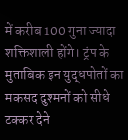में करीब 100 गुना ज्यादा शक्तिशाली होंगे। ट्रंप के मुताबिक इन युद्धपोतों का मकसद दुश्मनों को सीधे टक्कर देने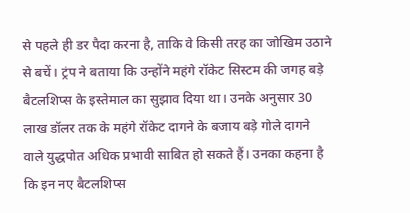से पहले ही डर पैदा करना है, ताकि वे किसी तरह का जोखिम उठाने से बचें। ट्रंप ने बताया कि उन्होंने महंगे रॉकेट सिस्टम की जगह बड़े बैटलशिप्स के इस्तेमाल का सुझाव दिया था। उनके अनुसार 30 लाख डॉलर तक के महंगे रॉकेट दागने के बजाय बड़े गोले दागने वाले युद्धपोत अधिक प्रभावी साबित हो सकते हैं। उनका कहना है कि इन नए बैटलशिप्स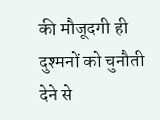की मौजूदगी ही दुश्मनों को चुनौती देने से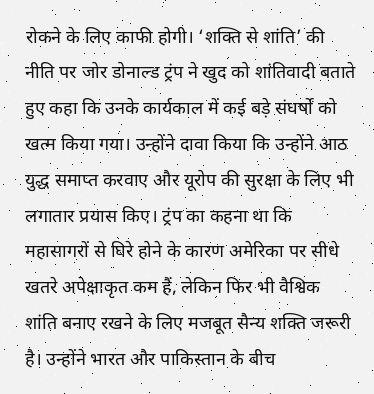रोकने के लिए काफी होगी। ‘शक्ति से शांति’ की नीति पर जोर डोनाल्ड ट्रंप ने खुद को शांतिवादी बताते हुए कहा कि उनके कार्यकाल में कई बड़े संघर्षों को खत्म किया गया। उन्होंने दावा किया कि उन्होंने आठ युद्ध समाप्त करवाए और यूरोप की सुरक्षा के लिए भी लगातार प्रयास किए। ट्रंप का कहना था कि महासागरों से घिरे होने के कारण अमेरिका पर सीधे खतरे अपेक्षाकृत कम हैं, लेकिन फिर भी वैश्विक शांति बनाए रखने के लिए मजबूत सैन्य शक्ति जरूरी है। उन्होंने भारत और पाकिस्तान के बीच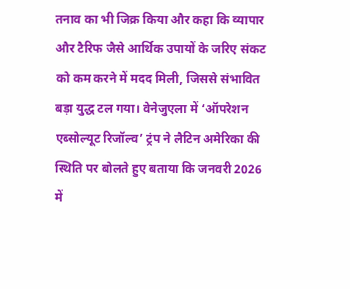तनाव का भी जिक्र किया और कहा कि व्यापार और टैरिफ जैसे आर्थिक उपायों के जरिए संकट को कम करने में मदद मिली, जिससे संभावित बड़ा युद्ध टल गया। वेनेजुएला में ‘ऑपरेशन एब्सोल्यूट रिजॉल्व’ ट्रंप ने लैटिन अमेरिका की स्थिति पर बोलते हुए बताया कि जनवरी 2026 में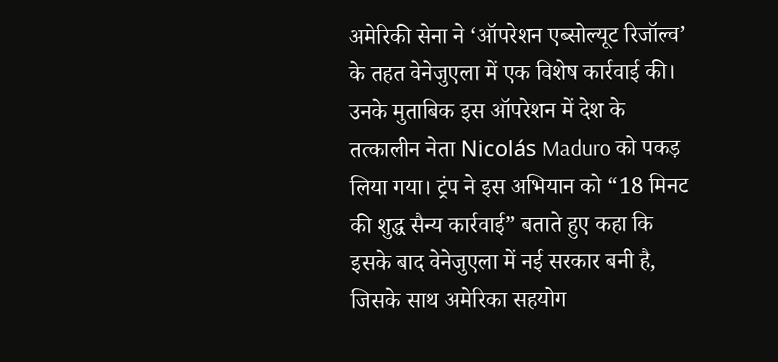अमेरिकी सेना ने ‘ऑपरेशन एब्सोल्यूट रिजॉल्व’ के तहत वेनेजुएला में एक विशेष कार्रवाई की। उनके मुताबिक इस ऑपरेशन में देश के तत्कालीन नेता Nicolás Maduro को पकड़ लिया गया। ट्रंप ने इस अभियान को “18 मिनट की शुद्ध सैन्य कार्रवाई” बताते हुए कहा कि इसके बाद वेनेजुएला में नई सरकार बनी है, जिसके साथ अमेरिका सहयोग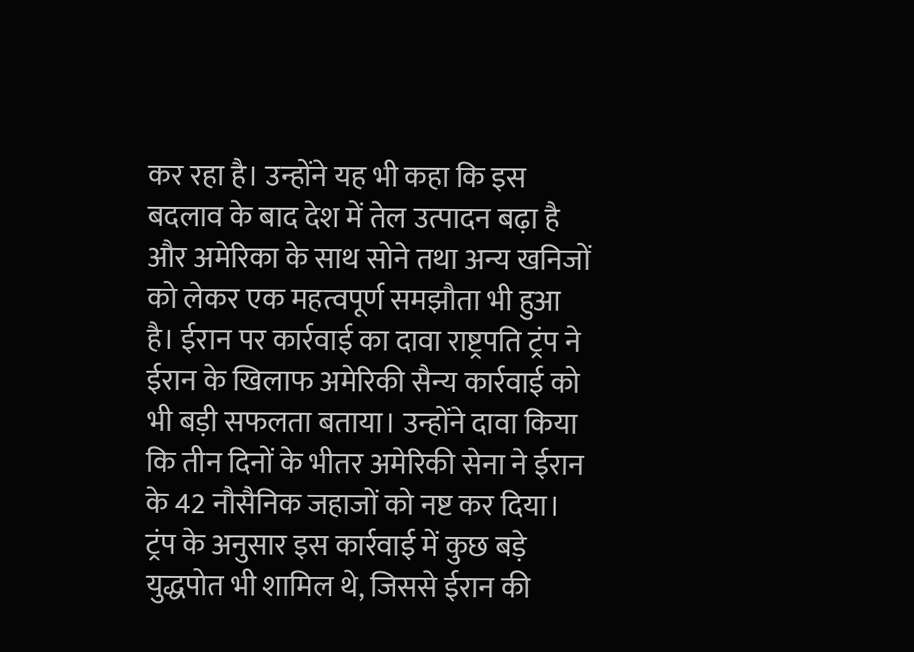कर रहा है। उन्होंने यह भी कहा कि इस बदलाव के बाद देश में तेल उत्पादन बढ़ा है और अमेरिका के साथ सोने तथा अन्य खनिजों को लेकर एक महत्वपूर्ण समझौता भी हुआ है। ईरान पर कार्रवाई का दावा राष्ट्रपति ट्रंप ने ईरान के खिलाफ अमेरिकी सैन्य कार्रवाई को भी बड़ी सफलता बताया। उन्होंने दावा किया कि तीन दिनों के भीतर अमेरिकी सेना ने ईरान के 42 नौसैनिक जहाजों को नष्ट कर दिया। ट्रंप के अनुसार इस कार्रवाई में कुछ बड़े युद्धपोत भी शामिल थे, जिससे ईरान की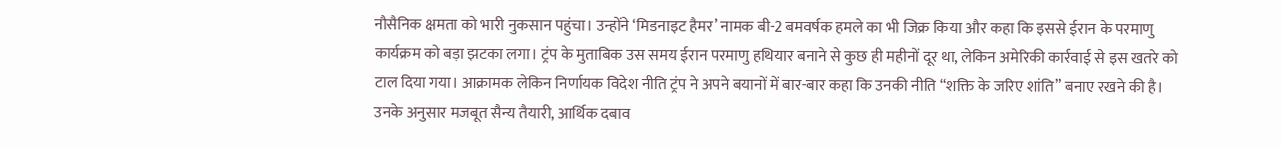नौसैनिक क्षमता को भारी नुकसान पहुंचा। उन्होंने ‘मिडनाइट हैमर’ नामक बी-2 बमवर्षक हमले का भी जिक्र किया और कहा कि इससे ईरान के परमाणु कार्यक्रम को बड़ा झटका लगा। ट्रंप के मुताबिक उस समय ईरान परमाणु हथियार बनाने से कुछ ही महीनों दूर था, लेकिन अमेरिकी कार्रवाई से इस खतरे को टाल दिया गया। आक्रामक लेकिन निर्णायक विदेश नीति ट्रंप ने अपने बयानों में बार-बार कहा कि उनकी नीति “शक्ति के जरिए शांति” बनाए रखने की है। उनके अनुसार मजबूत सैन्य तैयारी, आर्थिक दबाव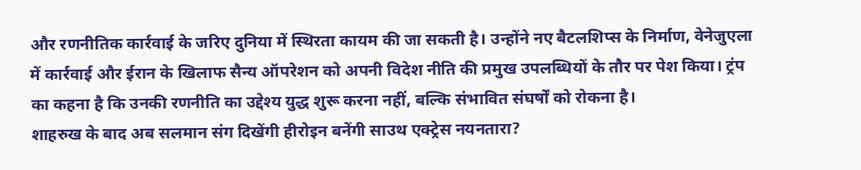और रणनीतिक कार्रवाई के जरिए दुनिया में स्थिरता कायम की जा सकती है। उन्होंने नए बैटलशिप्स के निर्माण, वेनेजुएला में कार्रवाई और ईरान के खिलाफ सैन्य ऑपरेशन को अपनी विदेश नीति की प्रमुख उपलब्धियों के तौर पर पेश किया। ट्रंप का कहना है कि उनकी रणनीति का उद्देश्य युद्ध शुरू करना नहीं, बल्कि संभावित संघर्षों को रोकना है।
शाहरुख के बाद अब सलमान संग दिखेंगी हीरोइन बनेंगी साउथ एक्ट्रेस नयनतारा?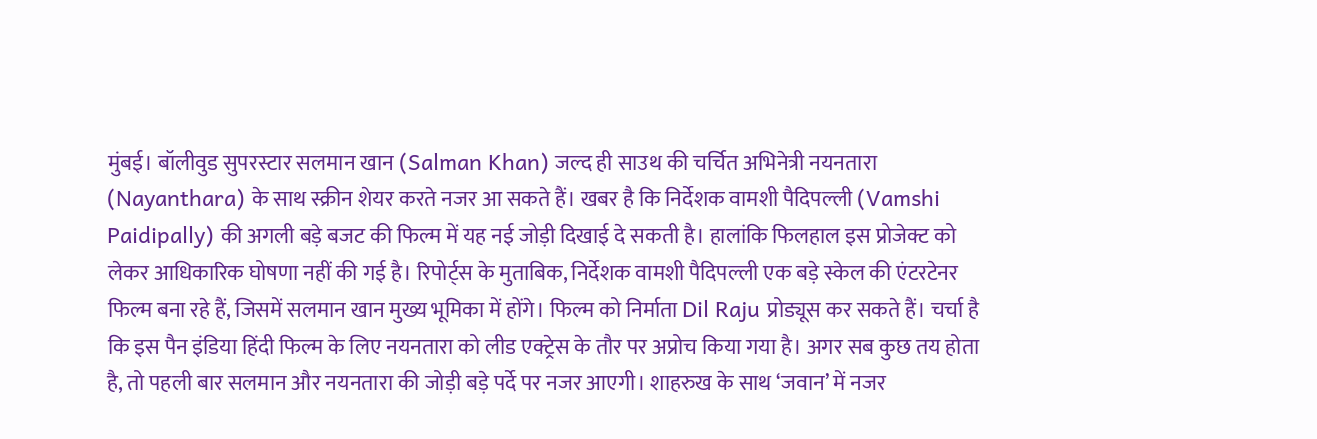मुंबई। बॉलीवुड सुपरस्टार सलमान खान (Salman Khan) जल्द ही साउथ की चर्चित अभिनेत्री नयनतारा (Nayanthara) के साथ स्क्रीन शेयर करते नजर आ सकते हैं। खबर है कि निर्देशक वामशी पैदिपल्ली (Vamshi Paidipally) की अगली बड़े बजट की फिल्म में यह नई जोड़ी दिखाई दे सकती है। हालांकि फिलहाल इस प्रोजेक्ट को लेकर आधिकारिक घोषणा नहीं की गई है। रिपोर्ट्स के मुताबिक, निर्देशक वामशी पैदिपल्ली एक बड़े स्केल की एंटरटेनर फिल्म बना रहे हैं, जिसमें सलमान खान मुख्य भूमिका में होंगे। फिल्म को निर्माता Dil Raju प्रोड्यूस कर सकते हैं। चर्चा है कि इस पैन इंडिया हिंदी फिल्म के लिए नयनतारा को लीड एक्ट्रेस के तौर पर अप्रोच किया गया है। अगर सब कुछ तय होता है, तो पहली बार सलमान और नयनतारा की जोड़ी बड़े पर्दे पर नजर आएगी। शाहरुख के साथ ‘जवान’ में नजर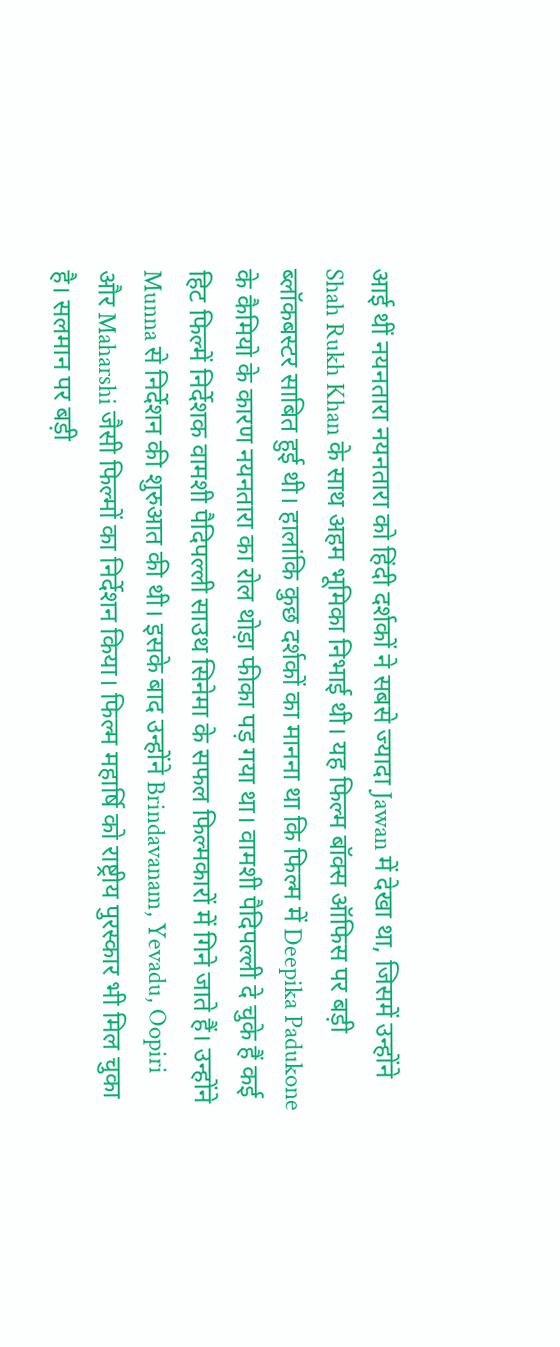आई थीं नयनतारा नयनतारा को हिंदी दर्शकों ने सबसे ज्यादा Jawan में देखा था, जिसमें उन्होंने Shah Rukh Khan के साथ अहम भूमिका निभाई थी। यह फिल्म बॉक्स ऑफिस पर बड़ी ब्लॉकबस्टर साबित हुई थी। हालांकि कुछ दर्शकों का मानना था कि फिल्म में Deepika Padukone के कैमियो के कारण नयनतारा का रोल थोड़ा फीका पड़ गया था। वामशी पैदिपल्ली दे चुके हैं कई हिट फिल्में निर्देशक वामशी पैदिपल्ली साउथ सिनेमा के सफल फिल्मकारों में गिने जाते हैं। उन्होंने Munna से निर्देशन की शुरुआत की थी। इसके बाद उन्होंने Brindavanam, Yevadu, Oopiri और Maharshi जैसी फिल्मों का निर्देशन किया। फिल्म महार्षि को राष्ट्रीय पुरस्कार भी मिल चुका है। सलमान पर बड़ी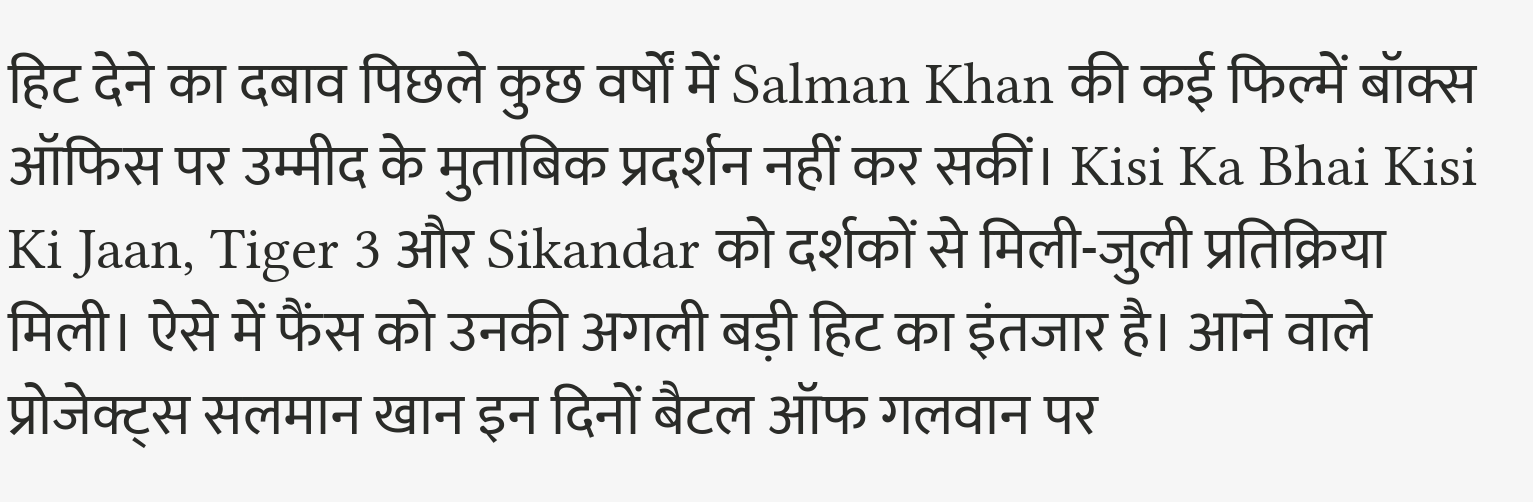हिट देने का दबाव पिछले कुछ वर्षों में Salman Khan की कई फिल्में बॉक्स ऑफिस पर उम्मीद के मुताबिक प्रदर्शन नहीं कर सकीं। Kisi Ka Bhai Kisi Ki Jaan, Tiger 3 और Sikandar को दर्शकों से मिली-जुली प्रतिक्रिया मिली। ऐसे में फैंस को उनकी अगली बड़ी हिट का इंतजार है। आने वाले प्रोजेक्ट्स सलमान खान इन दिनों बैटल ऑफ गलवान पर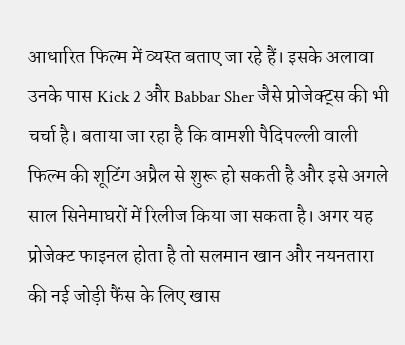आधारित फिल्म में व्यस्त बताए जा रहे हैं। इसके अलावा उनके पास Kick 2 और Babbar Sher जैसे प्रोजेक्ट्स की भी चर्चा है। बताया जा रहा है कि वामशी पैदिपल्ली वाली फिल्म की शूटिंग अप्रैल से शुरू हो सकती है और इसे अगले साल सिनेमाघरों में रिलीज किया जा सकता है। अगर यह प्रोजेक्ट फाइनल होता है तो सलमान खान और नयनतारा की नई जोड़ी फैंस के लिए खास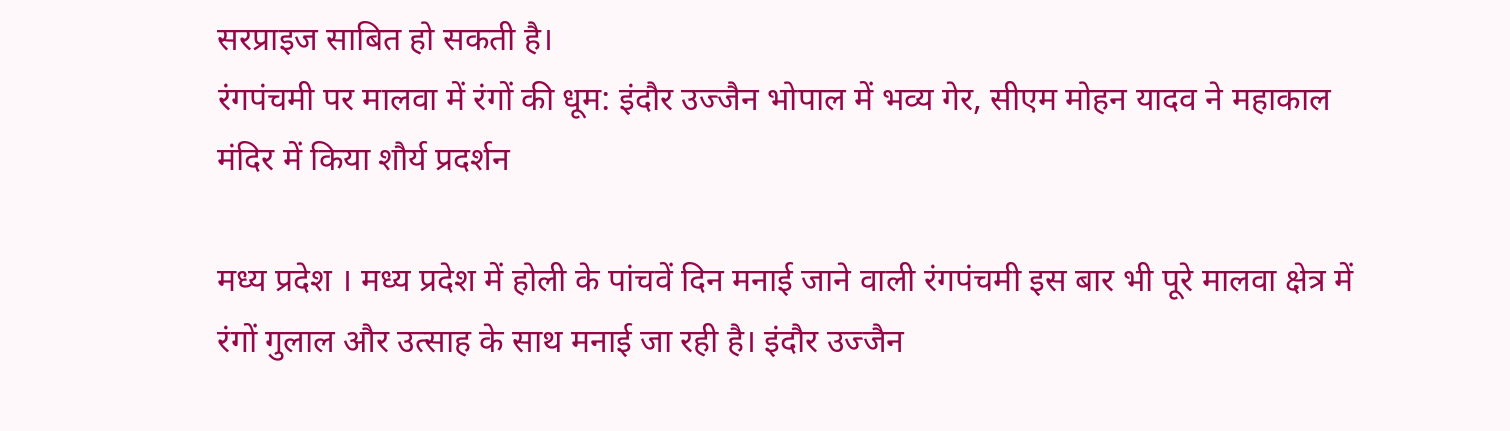सरप्राइज साबित हो सकती है।
रंगपंचमी पर मालवा में रंगों की धूम: इंदौर उज्जैन भोपाल में भव्य गेर, सीएम मोहन यादव ने महाकाल मंदिर में किया शौर्य प्रदर्शन

मध्य प्रदेश । मध्य प्रदेश में होली के पांचवें दिन मनाई जाने वाली रंगपंचमी इस बार भी पूरे मालवा क्षेत्र में रंगों गुलाल और उत्साह के साथ मनाई जा रही है। इंदौर उज्जैन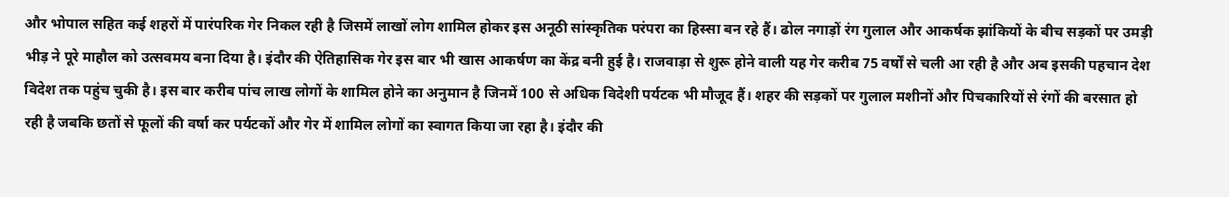और भोपाल सहित कई शहरों में पारंपरिक गेर निकल रही है जिसमें लाखों लोग शामिल होकर इस अनूठी सांस्कृतिक परंपरा का हिस्सा बन रहे हैं। ढोल नगाड़ों रंग गुलाल और आकर्षक झांकियों के बीच सड़कों पर उमड़ी भीड़ ने पूरे माहौल को उत्सवमय बना दिया है। इंदौर की ऐतिहासिक गेर इस बार भी खास आकर्षण का केंद्र बनी हुई है। राजवाड़ा से शुरू होने वाली यह गेर करीब 75 वर्षों से चली आ रही है और अब इसकी पहचान देश विदेश तक पहुंच चुकी है। इस बार करीब पांच लाख लोगों के शामिल होने का अनुमान है जिनमें 100 से अधिक विदेशी पर्यटक भी मौजूद हैं। शहर की सड़कों पर गुलाल मशीनों और पिचकारियों से रंगों की बरसात हो रही है जबकि छतों से फूलों की वर्षा कर पर्यटकों और गेर में शामिल लोगों का स्वागत किया जा रहा है। इंदौर की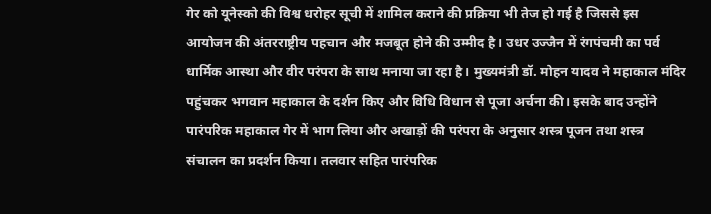गेर को यूनेस्को की विश्व धरोहर सूची में शामिल कराने की प्रक्रिया भी तेज हो गई है जिससे इस आयोजन की अंतरराष्ट्रीय पहचान और मजबूत होने की उम्मीद है। उधर उज्जैन में रंगपंचमी का पर्व धार्मिक आस्था और वीर परंपरा के साथ मनाया जा रहा है। मुख्यमंत्री डॉ. मोहन यादव ने महाकाल मंदिर पहुंचकर भगवान महाकाल के दर्शन किए और विधि विधान से पूजा अर्चना की। इसके बाद उन्होंने पारंपरिक महाकाल गेर में भाग लिया और अखाड़ों की परंपरा के अनुसार शस्त्र पूजन तथा शस्त्र संचालन का प्रदर्शन किया। तलवार सहित पारंपरिक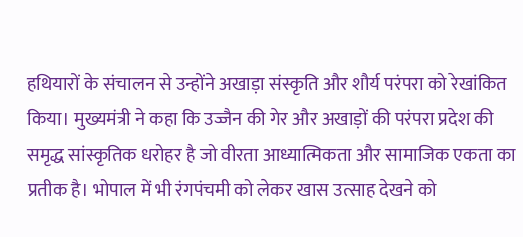हथियारों के संचालन से उन्होंने अखाड़ा संस्कृति और शौर्य परंपरा को रेखांकित किया। मुख्यमंत्री ने कहा कि उज्जैन की गेर और अखाड़ों की परंपरा प्रदेश की समृद्ध सांस्कृतिक धरोहर है जो वीरता आध्यात्मिकता और सामाजिक एकता का प्रतीक है। भोपाल में भी रंगपंचमी को लेकर खास उत्साह देखने को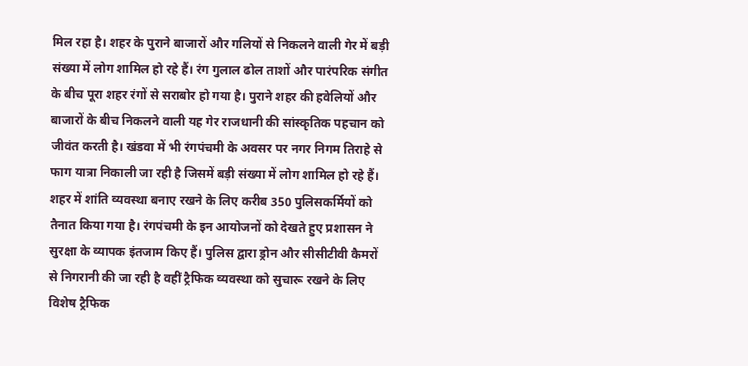मिल रहा है। शहर के पुराने बाजारों और गलियों से निकलने वाली गेर में बड़ी संख्या में लोग शामिल हो रहे हैं। रंग गुलाल ढोल ताशों और पारंपरिक संगीत के बीच पूरा शहर रंगों से सराबोर हो गया है। पुराने शहर की हवेलियों और बाजारों के बीच निकलने वाली यह गेर राजधानी की सांस्कृतिक पहचान को जीवंत करती है। खंडवा में भी रंगपंचमी के अवसर पर नगर निगम तिराहे से फाग यात्रा निकाली जा रही है जिसमें बड़ी संख्या में लोग शामिल हो रहे हैं। शहर में शांति व्यवस्था बनाए रखने के लिए करीब 350 पुलिसकर्मियों को तैनात किया गया है। रंगपंचमी के इन आयोजनों को देखते हुए प्रशासन ने सुरक्षा के व्यापक इंतजाम किए हैं। पुलिस द्वारा ड्रोन और सीसीटीवी कैमरों से निगरानी की जा रही है वहीं ट्रैफिक व्यवस्था को सुचारू रखने के लिए विशेष ट्रैफिक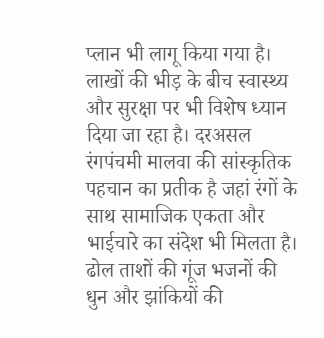प्लान भी लागू किया गया है। लाखों की भीड़ के बीच स्वास्थ्य और सुरक्षा पर भी विशेष ध्यान दिया जा रहा है। दरअसल रंगपंचमी मालवा की सांस्कृतिक पहचान का प्रतीक है जहां रंगों के साथ सामाजिक एकता और भाईचारे का संदेश भी मिलता है। ढोल ताशों की गूंज भजनों की धुन और झांकियों की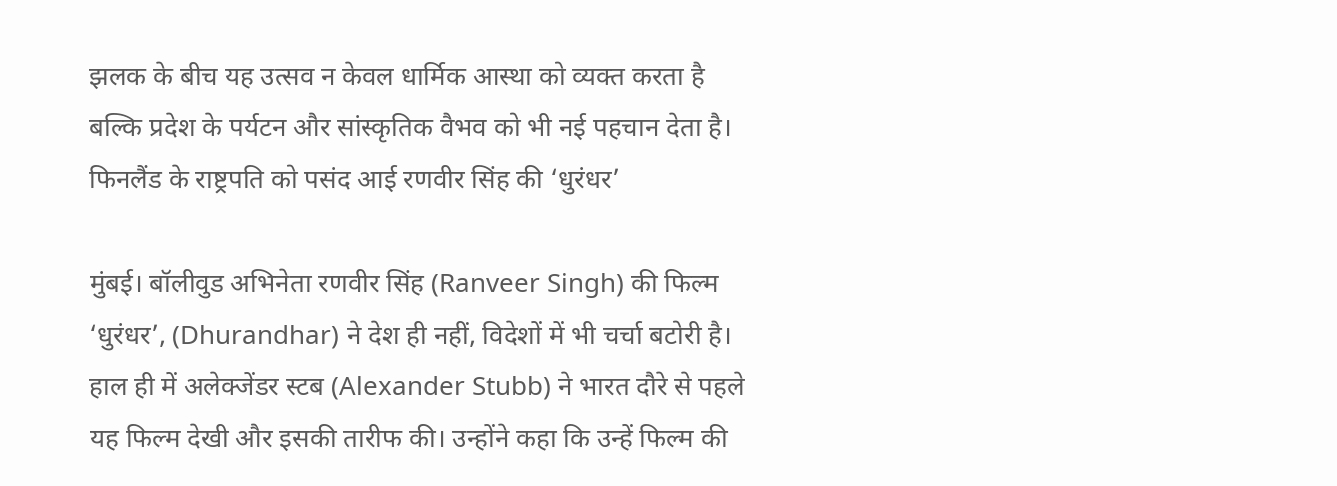झलक के बीच यह उत्सव न केवल धार्मिक आस्था को व्यक्त करता है बल्कि प्रदेश के पर्यटन और सांस्कृतिक वैभव को भी नई पहचान देता है।
फिनलैंड के राष्ट्रपति को पसंद आई रणवीर सिंह की ‘धुरंधर’

मुंबई। बॉलीवुड अभिनेता रणवीर सिंह (Ranveer Singh) की फिल्म ‘धुरंधर’, (Dhurandhar) ने देश ही नहीं, विदेशों में भी चर्चा बटोरी है। हाल ही में अलेक्जेंडर स्टब (Alexander Stubb) ने भारत दौरे से पहले यह फिल्म देखी और इसकी तारीफ की। उन्होंने कहा कि उन्हें फिल्म की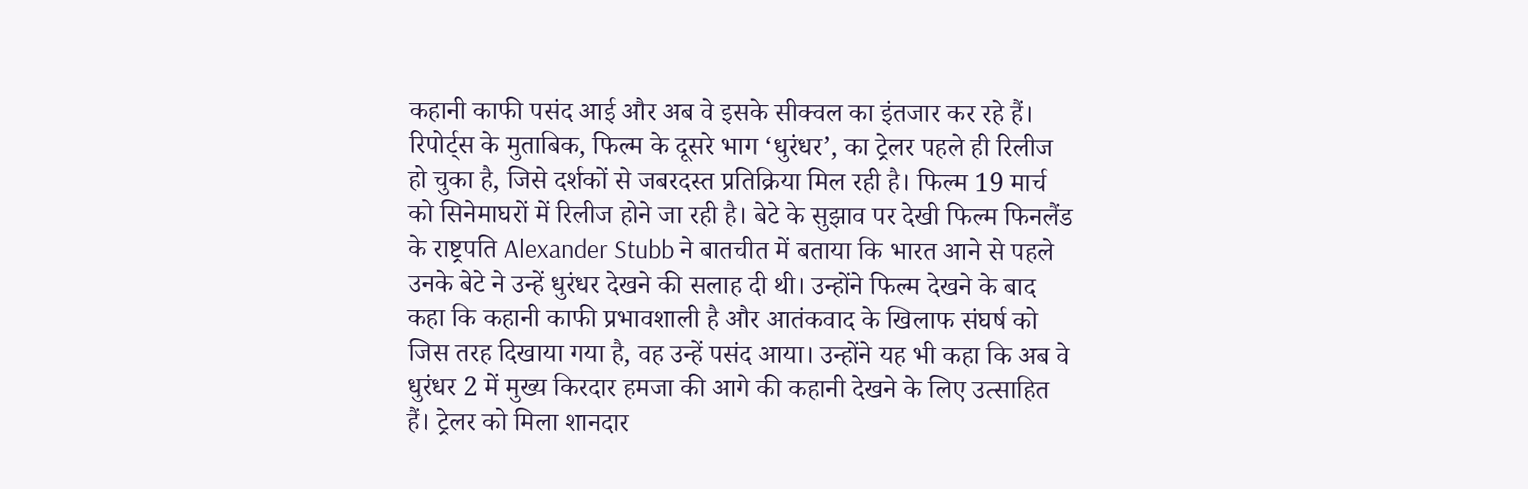कहानी काफी पसंद आई और अब वे इसके सीक्वल का इंतजार कर रहे हैं। रिपोर्ट्स के मुताबिक, फिल्म के दूसरे भाग ‘धुरंधर’, का ट्रेलर पहले ही रिलीज हो चुका है, जिसे दर्शकों से जबरदस्त प्रतिक्रिया मिल रही है। फिल्म 19 मार्च को सिनेमाघरों में रिलीज होने जा रही है। बेटे के सुझाव पर देखी फिल्म फिनलैंड के राष्ट्रपति Alexander Stubb ने बातचीत में बताया कि भारत आने से पहले उनके बेटे ने उन्हें धुरंधर देखने की सलाह दी थी। उन्होंने फिल्म देखने के बाद कहा कि कहानी काफी प्रभावशाली है और आतंकवाद के खिलाफ संघर्ष को जिस तरह दिखाया गया है, वह उन्हें पसंद आया। उन्होंने यह भी कहा कि अब वे धुरंधर 2 में मुख्य किरदार हमजा की आगे की कहानी देखने के लिए उत्साहित हैं। ट्रेलर को मिला शानदार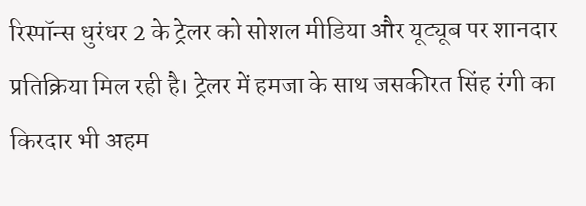रिस्पॉन्स धुरंधर 2 के ट्रेलर को सोशल मीडिया और यूट्यूब पर शानदार प्रतिक्रिया मिल रही है। ट्रेलर में हमजा के साथ जसकीरत सिंह रंगी का किरदार भी अहम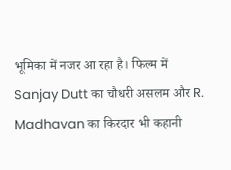भूमिका में नजर आ रहा है। फिल्म में Sanjay Dutt का चौधरी असलम और R. Madhavan का किरदार भी कहानी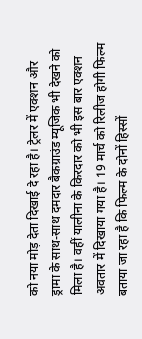को नया मोड़ देता दिखाई दे रहा है। ट्रेलर में एक्शन और ड्रामा के साथ-साथ दमदार बैकग्राउंड म्यूजिक भी देखने को मिला है। वहीं यालीना के किरदार को भी इस बार एक्शन अवतार में दिखाया गया है। 19 मार्च को रिलीज होगी फिल्म बताया जा रहा है कि फिल्म के दोनों हिस्सों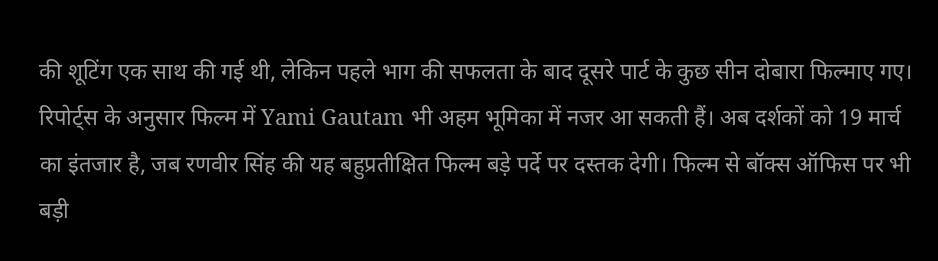की शूटिंग एक साथ की गई थी, लेकिन पहले भाग की सफलता के बाद दूसरे पार्ट के कुछ सीन दोबारा फिल्माए गए। रिपोर्ट्स के अनुसार फिल्म में Yami Gautam भी अहम भूमिका में नजर आ सकती हैं। अब दर्शकों को 19 मार्च का इंतजार है, जब रणवीर सिंह की यह बहुप्रतीक्षित फिल्म बड़े पर्दे पर दस्तक देगी। फिल्म से बॉक्स ऑफिस पर भी बड़ी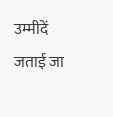उम्मीदें जताई जा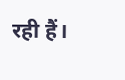रही हैं।